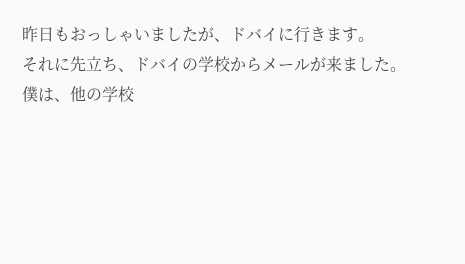昨日もおっしゃいましたが、ドバイに行きます。
それに先立ち、ドバイの学校からメールが来ました。
僕は、他の学校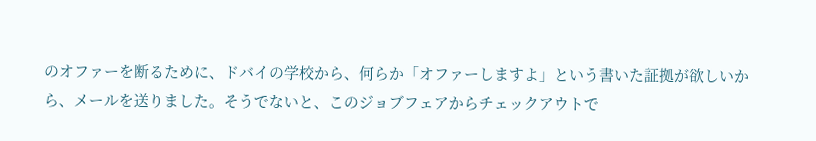のオファーを断るために、ドバイの学校から、何らか「オファーしますよ」という書いた証拠が欲しいから、メールを送りました。そうでないと、このジョブフェアからチェックアウトで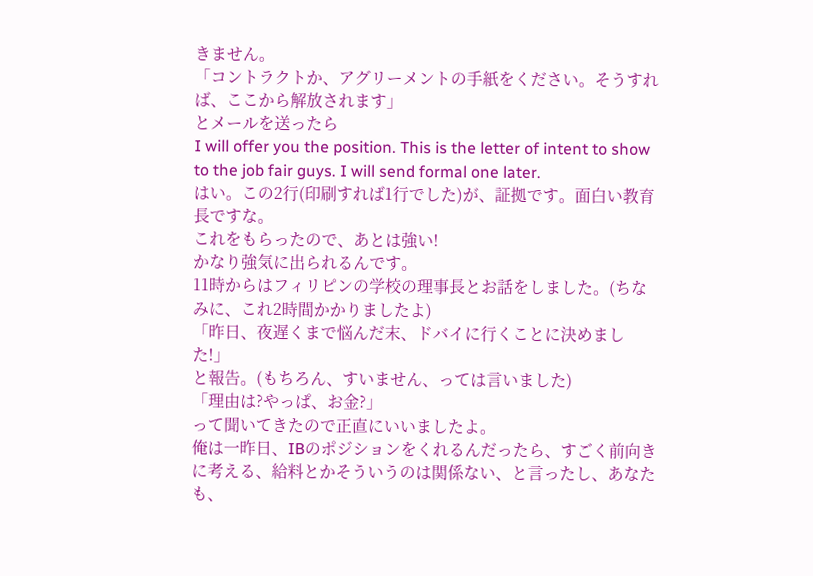きません。
「コントラクトか、アグリーメントの手紙をください。そうすれば、ここから解放されます」
とメールを送ったら
I will offer you the position. This is the letter of intent to show to the job fair guys. I will send formal one later.
はい。この2行(印刷すれば1行でした)が、証拠です。面白い教育長ですな。
これをもらったので、あとは強い!
かなり強気に出られるんです。
11時からはフィリピンの学校の理事長とお話をしました。(ちなみに、これ2時間かかりましたよ)
「昨日、夜遅くまで悩んだ末、ドバイに行くことに決めました!」
と報告。(もちろん、すいません、っては言いました)
「理由は?やっぱ、お金?」
って聞いてきたので正直にいいましたよ。
俺は一昨日、IBのポジションをくれるんだったら、すごく前向きに考える、給料とかそういうのは関係ない、と言ったし、あなたも、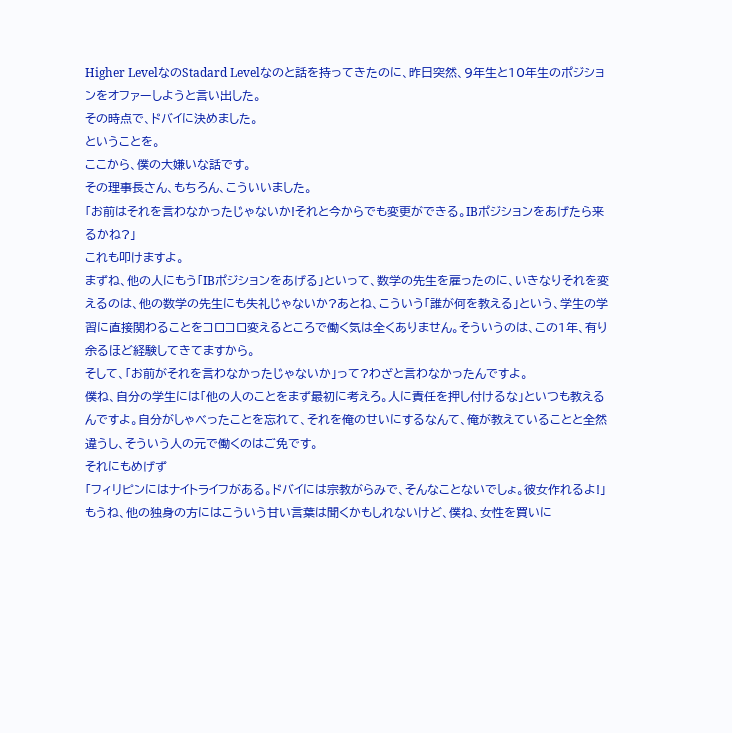Higher LevelなのStadard Levelなのと話を持ってきたのに、昨日突然、9年生と10年生のポジションをオファーしようと言い出した。
その時点で、ドバイに決めました。
ということを。
ここから、僕の大嫌いな話です。
その理事長さん、もちろん、こういいました。
「お前はそれを言わなかったじゃないか!それと今からでも変更ができる。IBポジションをあげたら来るかね?」
これも叩けますよ。
まずね、他の人にもう「IBポジションをあげる」といって、数学の先生を雇ったのに、いきなりそれを変えるのは、他の数学の先生にも失礼じゃないか?あとね、こういう「誰が何を教える」という、学生の学習に直接関わることをコロコロ変えるところで働く気は全くありません。そういうのは、この1年、有り余るほど経験してきてますから。
そして、「お前がそれを言わなかったじゃないか」って?わざと言わなかったんですよ。
僕ね、自分の学生には「他の人のことをまず最初に考えろ。人に責任を押し付けるな」といつも教えるんですよ。自分がしゃべったことを忘れて、それを俺のせいにするなんて、俺が教えていることと全然違うし、そういう人の元で働くのはご免です。
それにもめげず
「フィリピンにはナイトライフがある。ドバイには宗教がらみで、そんなことないでしょ。彼女作れるよ!」
もうね、他の独身の方にはこういう甘い言葉は聞くかもしれないけど、僕ね、女性を買いに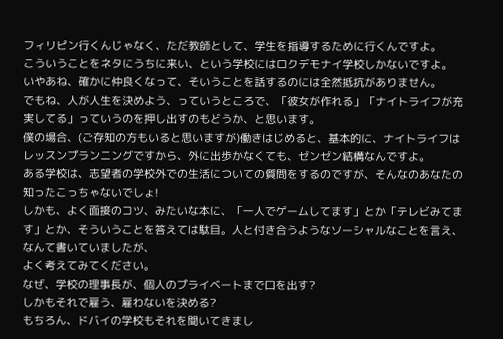フィリピン行くんじゃなく、ただ教師として、学生を指導するために行くんですよ。
こういうことをネタにうちに来い、という学校にはロクデモナイ学校しかないですよ。
いやあね、確かに仲良くなって、そいうことを話するのには全然抵抗がありません。
でもね、人が人生を決めよう、っていうところで、「彼女が作れる」「ナイトライフが充実してる」っていうのを押し出すのもどうか、と思います。
僕の場合、(ご存知の方もいると思いますが)働きはじめると、基本的に、ナイトライフはレッスンプランニングですから、外に出歩かなくても、ゼンゼン結構なんですよ。
ある学校は、志望者の学校外での生活についての質問をするのですが、そんなのあなたの知ったこっちゃないでしょ!
しかも、よく面接のコツ、みたいな本に、「一人でゲームしてます」とか「テレビみてます」とか、そういうことを答えては駄目。人と付き合うようなソーシャルなことを言え、なんて書いていましたが、
よく考えてみてください。
なぜ、学校の理事長が、個人のプライベートまで口を出す?
しかもそれで雇う、雇わないを決める?
もちろん、ドバイの学校もそれを聞いてきまし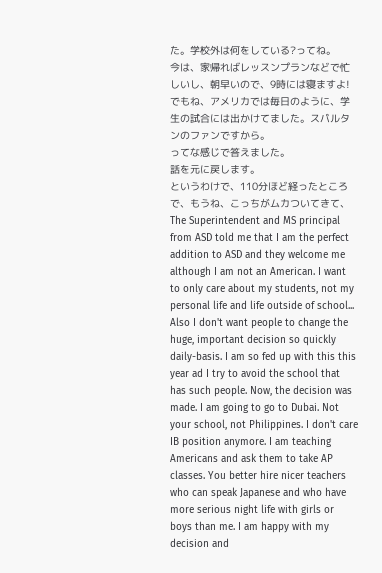た。学校外は何をしている?ってね。
今は、家帰ればレッスンプランなどで忙しいし、朝早いので、9時には寝ますよ!でもね、アメリカでは毎日のように、学生の試合には出かけてました。スパルタンのファンですから。
ってな感じで答えました。
話を元に戻します。
というわけで、110分ほど経ったところで、もうね、こっちがムカついてきて、
The Superintendent and MS principal from ASD told me that I am the perfect addition to ASD and they welcome me although I am not an American. I want to only care about my students, not my personal life and life outside of school... Also I don't want people to change the huge, important decision so quickly daily-basis. I am so fed up with this this year ad I try to avoid the school that has such people. Now, the decision was made. I am going to go to Dubai. Not your school, not Philippines. I don't care IB position anymore. I am teaching Americans and ask them to take AP classes. You better hire nicer teachers who can speak Japanese and who have more serious night life with girls or boys than me. I am happy with my decision and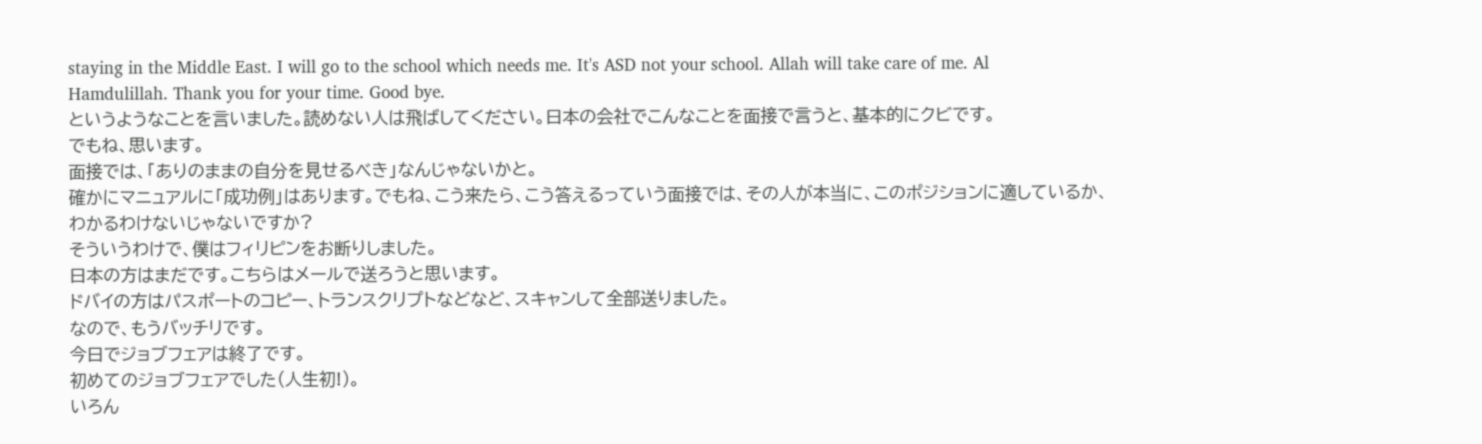staying in the Middle East. I will go to the school which needs me. It's ASD not your school. Allah will take care of me. Al Hamdulillah. Thank you for your time. Good bye.
というようなことを言いました。読めない人は飛ばしてください。日本の会社でこんなことを面接で言うと、基本的にクビです。
でもね、思います。
面接では、「ありのままの自分を見せるべき」なんじゃないかと。
確かにマニュアルに「成功例」はあります。でもね、こう来たら、こう答えるっていう面接では、その人が本当に、このポジションに適しているか、わかるわけないじゃないですか?
そういうわけで、僕はフィリピンをお断りしました。
日本の方はまだです。こちらはメールで送ろうと思います。
ドバイの方はパスポートのコピー、トランスクリプトなどなど、スキャンして全部送りました。
なので、もうバッチリです。
今日でジョブフェアは終了です。
初めてのジョブフェアでした(人生初!)。
いろん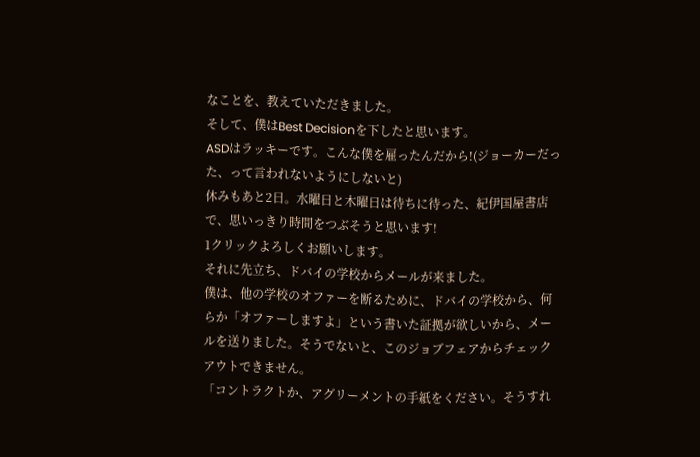なことを、教えていただきました。
そして、僕はBest Decisionを下したと思います。
ASDはラッキーです。こんな僕を雇ったんだから!(ジョーカーだった、って言われないようにしないと)
休みもあと2日。水曜日と木曜日は待ちに待った、紀伊国屋書店で、思いっきり時間をつぶそうと思います!
1クリックよろしくお願いします。
それに先立ち、ドバイの学校からメールが来ました。
僕は、他の学校のオファーを断るために、ドバイの学校から、何らか「オファーしますよ」という書いた証拠が欲しいから、メールを送りました。そうでないと、このジョブフェアからチェックアウトできません。
「コントラクトか、アグリーメントの手紙をください。そうすれ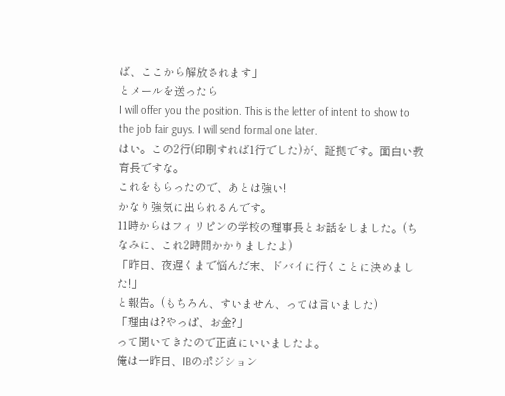ば、ここから解放されます」
とメールを送ったら
I will offer you the position. This is the letter of intent to show to the job fair guys. I will send formal one later.
はい。この2行(印刷すれば1行でした)が、証拠です。面白い教育長ですな。
これをもらったので、あとは強い!
かなり強気に出られるんです。
11時からはフィリピンの学校の理事長とお話をしました。(ちなみに、これ2時間かかりましたよ)
「昨日、夜遅くまで悩んだ末、ドバイに行くことに決めました!」
と報告。(もちろん、すいません、っては言いました)
「理由は?やっぱ、お金?」
って聞いてきたので正直にいいましたよ。
俺は一昨日、IBのポジション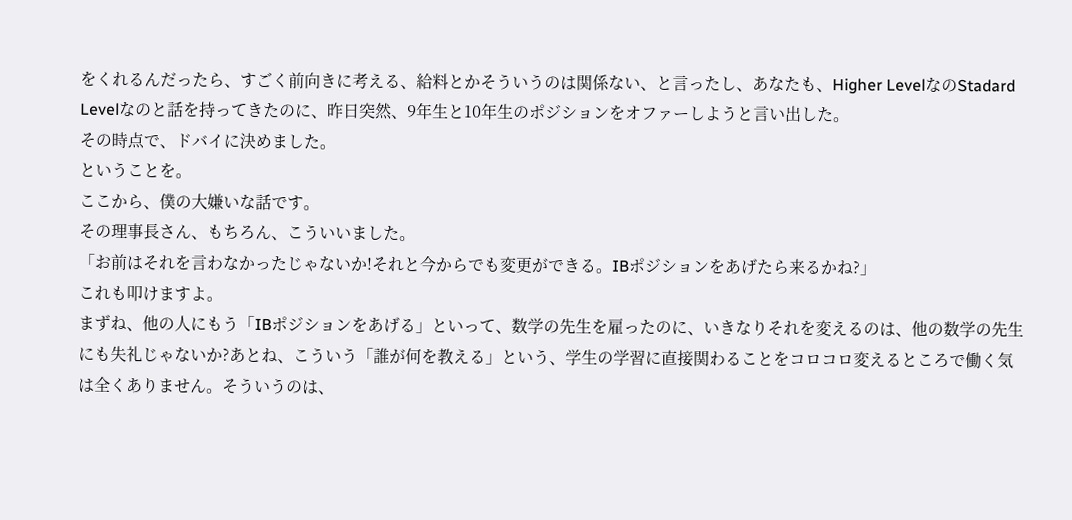をくれるんだったら、すごく前向きに考える、給料とかそういうのは関係ない、と言ったし、あなたも、Higher LevelなのStadard Levelなのと話を持ってきたのに、昨日突然、9年生と10年生のポジションをオファーしようと言い出した。
その時点で、ドバイに決めました。
ということを。
ここから、僕の大嫌いな話です。
その理事長さん、もちろん、こういいました。
「お前はそれを言わなかったじゃないか!それと今からでも変更ができる。IBポジションをあげたら来るかね?」
これも叩けますよ。
まずね、他の人にもう「IBポジションをあげる」といって、数学の先生を雇ったのに、いきなりそれを変えるのは、他の数学の先生にも失礼じゃないか?あとね、こういう「誰が何を教える」という、学生の学習に直接関わることをコロコロ変えるところで働く気は全くありません。そういうのは、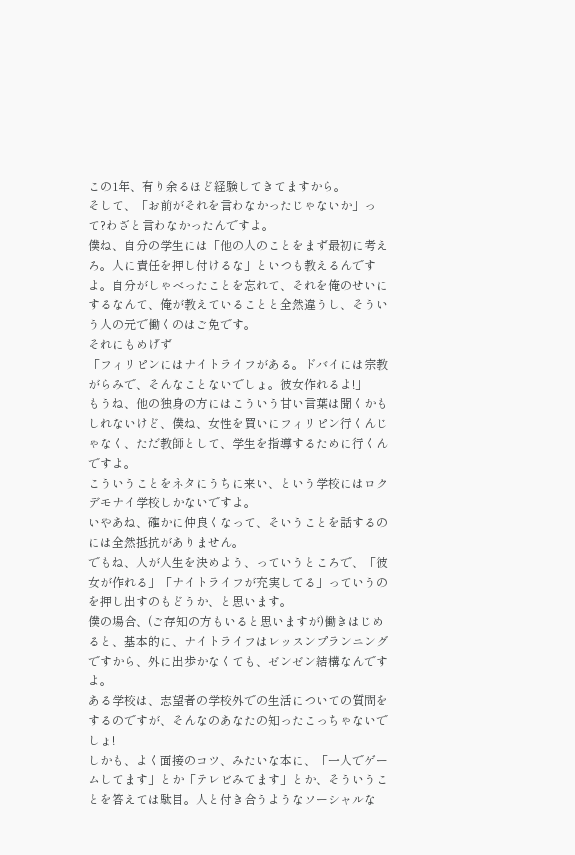この1年、有り余るほど経験してきてますから。
そして、「お前がそれを言わなかったじゃないか」って?わざと言わなかったんですよ。
僕ね、自分の学生には「他の人のことをまず最初に考えろ。人に責任を押し付けるな」といつも教えるんですよ。自分がしゃべったことを忘れて、それを俺のせいにするなんて、俺が教えていることと全然違うし、そういう人の元で働くのはご免です。
それにもめげず
「フィリピンにはナイトライフがある。ドバイには宗教がらみで、そんなことないでしょ。彼女作れるよ!」
もうね、他の独身の方にはこういう甘い言葉は聞くかもしれないけど、僕ね、女性を買いにフィリピン行くんじゃなく、ただ教師として、学生を指導するために行くんですよ。
こういうことをネタにうちに来い、という学校にはロクデモナイ学校しかないですよ。
いやあね、確かに仲良くなって、そいうことを話するのには全然抵抗がありません。
でもね、人が人生を決めよう、っていうところで、「彼女が作れる」「ナイトライフが充実してる」っていうのを押し出すのもどうか、と思います。
僕の場合、(ご存知の方もいると思いますが)働きはじめると、基本的に、ナイトライフはレッスンプランニングですから、外に出歩かなくても、ゼンゼン結構なんですよ。
ある学校は、志望者の学校外での生活についての質問をするのですが、そんなのあなたの知ったこっちゃないでしょ!
しかも、よく面接のコツ、みたいな本に、「一人でゲームしてます」とか「テレビみてます」とか、そういうことを答えては駄目。人と付き合うようなソーシャルな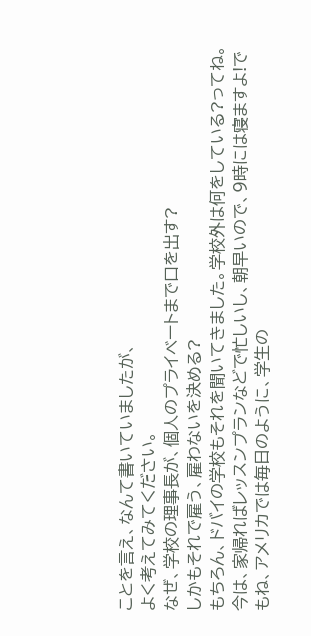ことを言え、なんて書いていましたが、
よく考えてみてください。
なぜ、学校の理事長が、個人のプライベートまで口を出す?
しかもそれで雇う、雇わないを決める?
もちろん、ドバイの学校もそれを聞いてきました。学校外は何をしている?ってね。
今は、家帰ればレッスンプランなどで忙しいし、朝早いので、9時には寝ますよ!でもね、アメリカでは毎日のように、学生の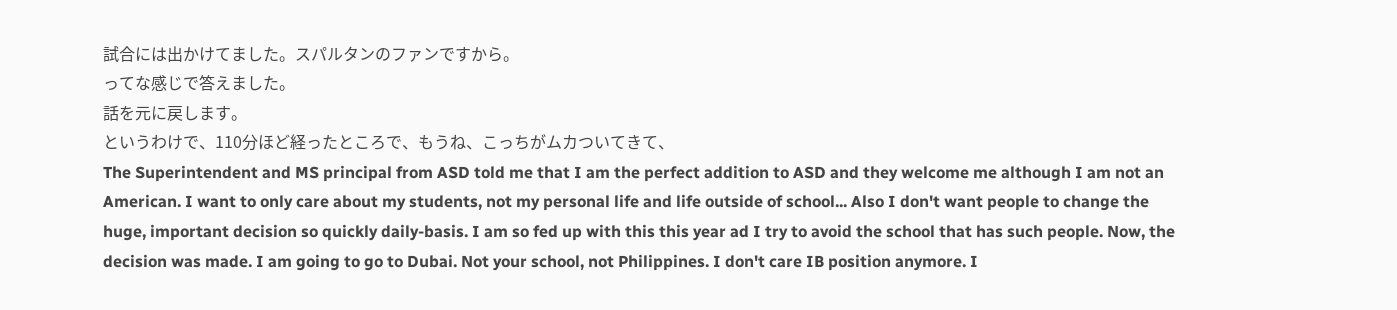試合には出かけてました。スパルタンのファンですから。
ってな感じで答えました。
話を元に戻します。
というわけで、110分ほど経ったところで、もうね、こっちがムカついてきて、
The Superintendent and MS principal from ASD told me that I am the perfect addition to ASD and they welcome me although I am not an American. I want to only care about my students, not my personal life and life outside of school... Also I don't want people to change the huge, important decision so quickly daily-basis. I am so fed up with this this year ad I try to avoid the school that has such people. Now, the decision was made. I am going to go to Dubai. Not your school, not Philippines. I don't care IB position anymore. I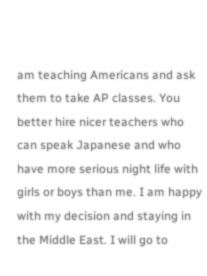am teaching Americans and ask them to take AP classes. You better hire nicer teachers who can speak Japanese and who have more serious night life with girls or boys than me. I am happy with my decision and staying in the Middle East. I will go to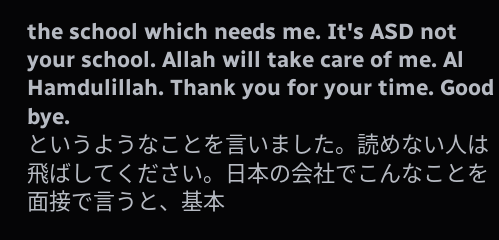the school which needs me. It's ASD not your school. Allah will take care of me. Al Hamdulillah. Thank you for your time. Good bye.
というようなことを言いました。読めない人は飛ばしてください。日本の会社でこんなことを面接で言うと、基本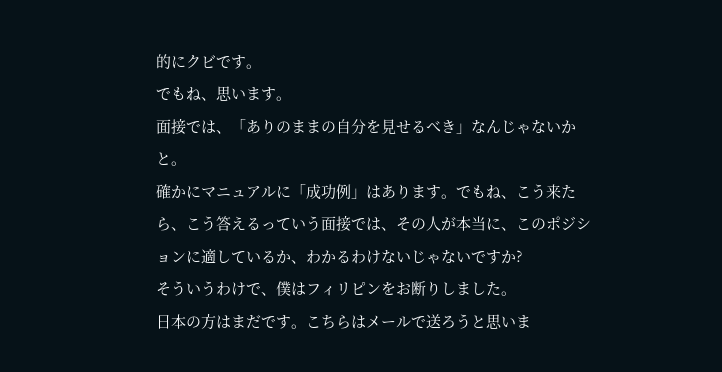的にクビです。
でもね、思います。
面接では、「ありのままの自分を見せるべき」なんじゃないかと。
確かにマニュアルに「成功例」はあります。でもね、こう来たら、こう答えるっていう面接では、その人が本当に、このポジションに適しているか、わかるわけないじゃないですか?
そういうわけで、僕はフィリピンをお断りしました。
日本の方はまだです。こちらはメールで送ろうと思いま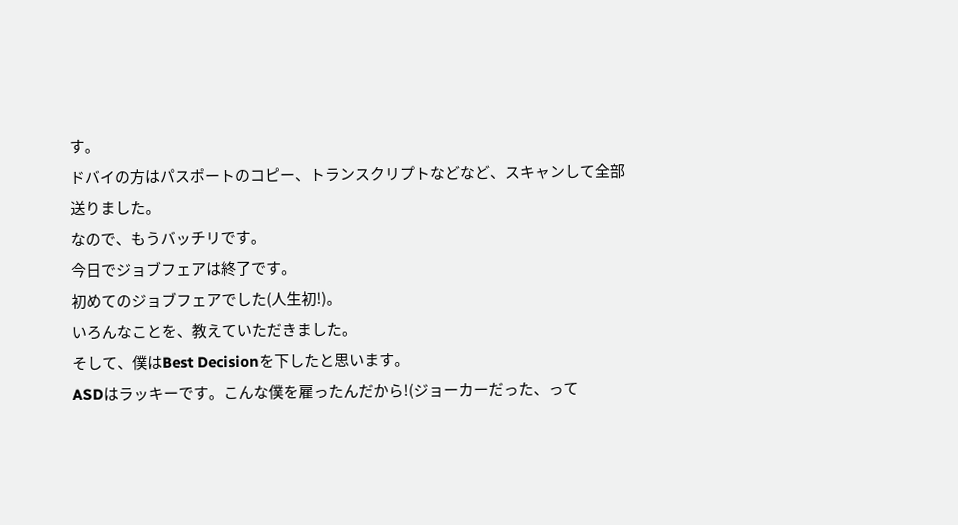す。
ドバイの方はパスポートのコピー、トランスクリプトなどなど、スキャンして全部送りました。
なので、もうバッチリです。
今日でジョブフェアは終了です。
初めてのジョブフェアでした(人生初!)。
いろんなことを、教えていただきました。
そして、僕はBest Decisionを下したと思います。
ASDはラッキーです。こんな僕を雇ったんだから!(ジョーカーだった、って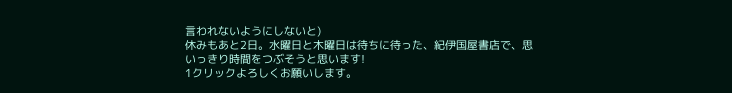言われないようにしないと)
休みもあと2日。水曜日と木曜日は待ちに待った、紀伊国屋書店で、思いっきり時間をつぶそうと思います!
1クリックよろしくお願いします。